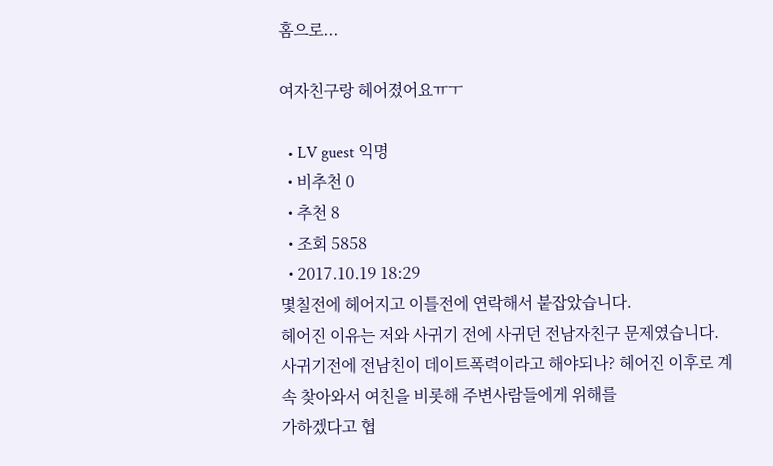홈으로...

여자친구랑 헤어졌어요ㅠㅜ

  • LV guest 익명
  • 비추천 0
  • 추천 8
  • 조회 5858
  • 2017.10.19 18:29
몇칠전에 헤어지고 이틀전에 연락해서 붙잡았습니다.
헤어진 이유는 저와 사귀기 전에 사귀던 전남자친구 문제였습니다.
사귀기전에 전남친이 데이트폭력이라고 해야되나? 헤어진 이후로 계속 찾아와서 여친을 비롯해 주변사람들에게 위해를
가하겠다고 협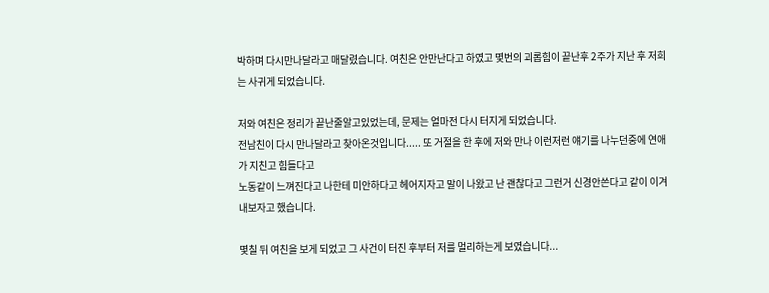박하며 다시만나달라고 매달렸습니다. 여친은 안만난다고 하였고 몇번의 괴롭힘이 끝난후 2주가 지난 후 저희는 사귀게 되었습니다.

저와 여친은 정리가 끝난줄알고있었는데, 문제는 얼마전 다시 터지게 되었습니다.
전남친이 다시 만나달라고 찾아온것입니다..... 또 거절을 한 후에 저와 만나 이런저런 얘기를 나누던중에 연애가 지친고 힘들다고
노동같이 느껴진다고 나한테 미안하다고 헤어지자고 말이 나왔고 난 괜찮다고 그런거 신경안쓴다고 같이 이겨내보자고 했습니다.

몇칠 뒤 여친을 보게 되었고 그 사건이 터진 후부터 저를 멀리하는게 보였습니다...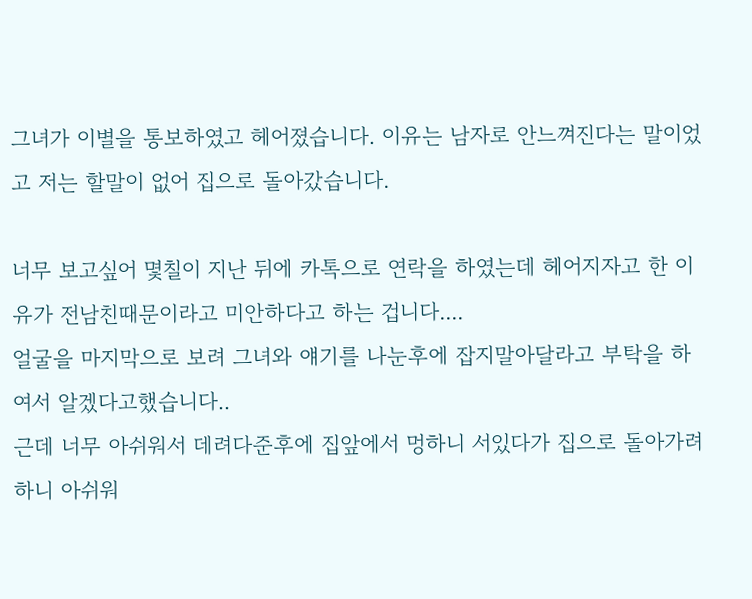그녀가 이별을 통보하였고 헤어졌습니다. 이유는 남자로 안느껴진다는 말이었고 저는 할말이 없어 집으로 돌아갔습니다.

너무 보고싶어 몇칠이 지난 뒤에 카톡으로 연락을 하였는데 헤어지자고 한 이유가 전남친때문이라고 미안하다고 하는 겁니다....
얼굴을 마지막으로 보려 그녀와 얘기를 나눈후에 잡지말아달라고 부탁을 하여서 알겠다고했습니다..
근데 너무 아쉬워서 데려다준후에 집앞에서 멍하니 서있다가 집으로 돌아가려하니 아쉬워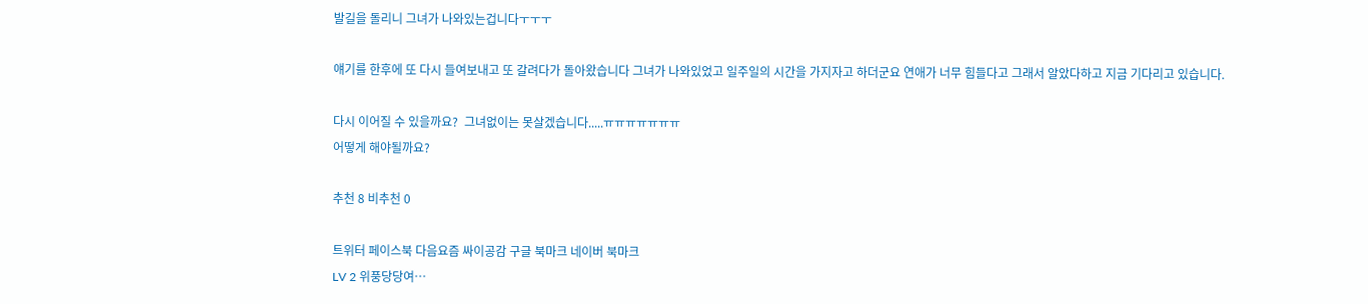발길을 돌리니 그녀가 나와있는겁니다ㅜㅜㅜ

얘기를 한후에 또 다시 들여보내고 또 갈려다가 돌아왔습니다 그녀가 나와있었고 일주일의 시간을 가지자고 하더군요 연애가 너무 힘들다고 그래서 알았다하고 지금 기다리고 있습니다.

다시 이어질 수 있을까요?  그녀없이는 못살겠습니다.....ㅠㅠㅠㅠㅠㅠㅠ
어떻게 해야될까요?

추천 8 비추천 0

트위터 페이스북 다음요즘 싸이공감 구글 북마크 네이버 북마크
LV 2 위풍당당여…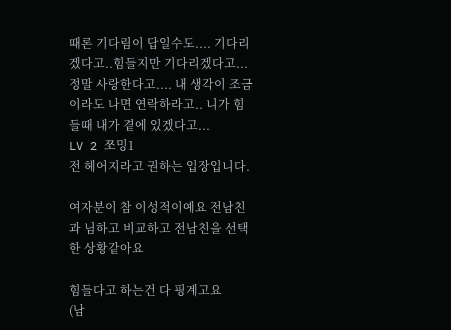때론 기다림이 답일수도.... 기다리겠다고..힘들지만 기다리겠다고... 정말 사랑한다고.... 내 생각이 조금이라도 나면 연락하라고.. 니가 힘들때 내가 곁에 있겠다고...
LV 2 쪼밍1
전 헤어지라고 권하는 입장입니다.

여자분이 참 이성적이예요 전남친과 님하고 비교하고 전남친을 선택한 상황같아요

힘들다고 하는건 다 핑계고요
(남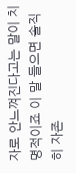자로 안느껴진다고는 말이 치명적이죠 이 말 들으면 솔직히 자존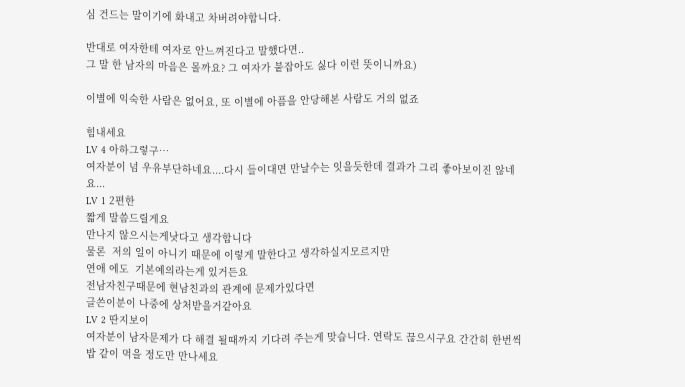심 건드는 말이기에 화내고 차버려야합니다.

반대로 여자한테 여자로 안느껴진다고 말했다면..
그 말 한 남자의 마음은 몰까요? 그 여자가 붙잡아도 싫다 이런 뜻이니까요)

이별에 익숙한 사람은 없어요, 또 이별에 아픔을 안당해본 사람도 거의 없죠

힘내세요
LV 4 아하그렇구…
여자분이 넘 우유부단하네요....다시 들이대면 만날수는 잇을듯한데 결과가 그리 좋아보이진 않네요...
LV 1 2편한
짧게 말씀드릴게요
만나지 않으시는게낫다고 생각합니다
물론  저의 일이 아니기 때문에 이렇게 말한다고 생각하실지모르지만
연애 에도  기본예의라는게 있거든요
전남자친구때문에 현남친과의 관계에 문제가있다면
글쓴이분이 나중에 상처받을거같아요
LV 2 딴지보이
여자분이 남자문제가 다 해결 될때까지 기다려 주는게 맞습니다. 연락도 끊으시구요 간간히 한번씩 밥 같이 먹을 정도만 만나세요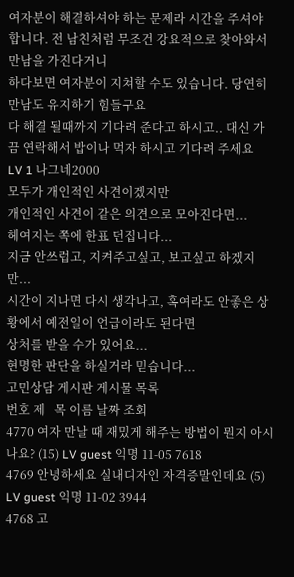여자분이 해결하셔야 하는 문제라 시간을 주셔야 합니다. 전 남친처럼 무조건 강요적으로 찾아와서 만남을 가진다거니
하다보면 여자분이 지쳐할 수도 있습니다. 당연히 만남도 유지하기 힘들구요
다 해결 될때까지 기다려 준다고 하시고.. 대신 가끔 연락해서 밥이나 먹자 하시고 기다려 주세요
LV 1 나그네2000
모두가 개인적인 사견이겠지만
개인적인 사견이 같은 의견으로 모아진다면...
헤여지는 쪽에 한표 던집니다...
지금 안쓰럽고, 지켜주고싶고, 보고싶고 하겠지만...
시간이 지나면 다시 생각나고, 혹여라도 안좋은 상황에서 예전일이 언급이라도 된다면
상처를 받을 수가 있어요...
현명한 판단을 하실거라 믿습니다...
고민상담 게시판 게시물 목록
번호 제   목 이름 날짜 조회
4770 여자 만날 때 재밌게 해주는 방법이 뭔지 아시나요? (15) LV guest 익명 11-05 7618
4769 안녕하세요 실내디자인 자격증말인데요 (5) LV guest 익명 11-02 3944
4768 고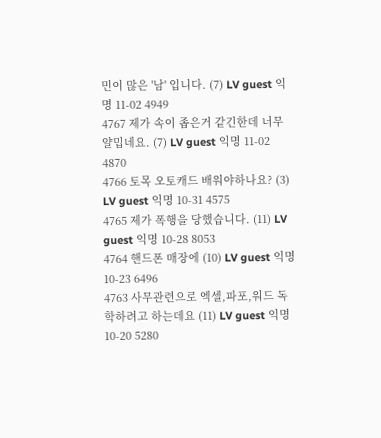민이 많은 '남' 입니다. (7) LV guest 익명 11-02 4949
4767 제가 속이 좁은거 같긴한데 너무 얄밉네요. (7) LV guest 익명 11-02 4870
4766 토목 오토캐드 배워야하나요? (3) LV guest 익명 10-31 4575
4765 제가 폭행을 당했습니다. (11) LV guest 익명 10-28 8053
4764 핸드폰 매장에 (10) LV guest 익명 10-23 6496
4763 사무관련으로 엑셀,파포,워드 독학하려고 하는데요 (11) LV guest 익명 10-20 5280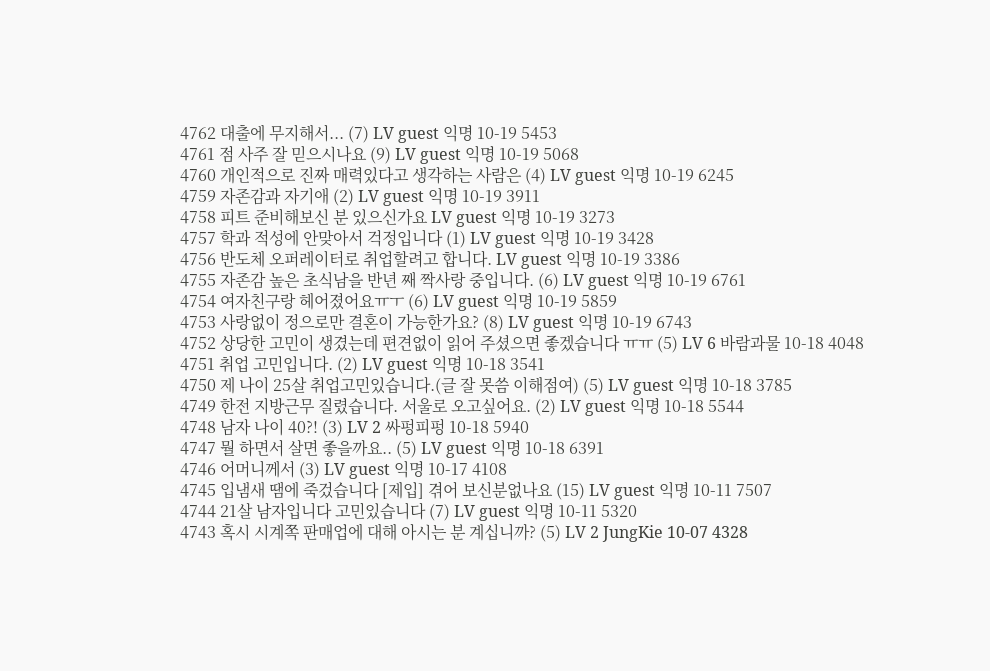4762 대출에 무지해서... (7) LV guest 익명 10-19 5453
4761 점 사주 잘 믿으시나요 (9) LV guest 익명 10-19 5068
4760 개인적으로 진짜 매력있다고 생각하는 사람은 (4) LV guest 익명 10-19 6245
4759 자존감과 자기애 (2) LV guest 익명 10-19 3911
4758 피트 준비해보신 분 있으신가요 LV guest 익명 10-19 3273
4757 학과 적성에 안맞아서 걱정입니다 (1) LV guest 익명 10-19 3428
4756 반도체 오퍼레이터로 취업할려고 합니다. LV guest 익명 10-19 3386
4755 자존감 높은 초식남을 반년 째 짝사랑 중입니다. (6) LV guest 익명 10-19 6761
4754 여자친구랑 헤어졌어요ㅠㅜ (6) LV guest 익명 10-19 5859
4753 사랑없이 정으로만 결혼이 가능한가요? (8) LV guest 익명 10-19 6743
4752 상당한 고민이 생겼는데 편견없이 읽어 주셨으면 좋겠습니다 ㅠㅠ (5) LV 6 바람과물 10-18 4048
4751 취업 고민입니다. (2) LV guest 익명 10-18 3541
4750 제 나이 25살 취업고민있습니다.(글 잘 못씀 이해점여) (5) LV guest 익명 10-18 3785
4749 한전 지방근무 질렸습니다. 서울로 오고싶어요. (2) LV guest 익명 10-18 5544
4748 남자 나이 40?! (3) LV 2 싸펑피펑 10-18 5940
4747 뭘 하면서 살면 좋을까요.. (5) LV guest 익명 10-18 6391
4746 어머니께서 (3) LV guest 익명 10-17 4108
4745 입냄새 땜에 죽겄습니다 [제입] 겪어 보신분없나요 (15) LV guest 익명 10-11 7507
4744 21살 남자입니다 고민있습니다 (7) LV guest 익명 10-11 5320
4743 혹시 시계쪽 판매업에 대해 아시는 분 계십니까? (5) LV 2 JungKie 10-07 4328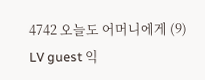4742 오늘도 어머니에게 (9) LV guest 익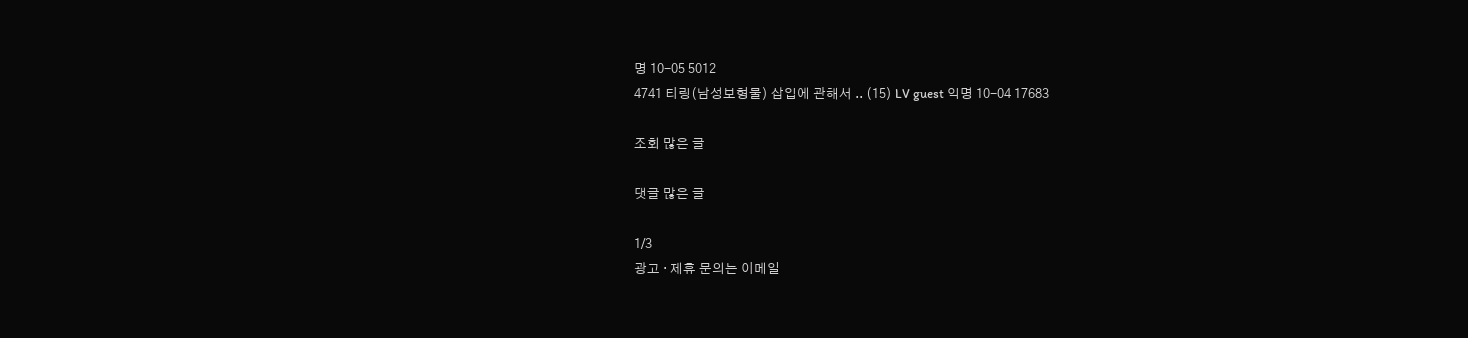명 10-05 5012
4741 티링(남성보형물) 삽입에 관해서 .. (15) LV guest 익명 10-04 17683

조회 많은 글

댓글 많은 글

1/3
광고 · 제휴 문의는 이메일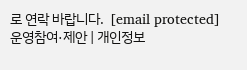로 연락 바랍니다.  [email protected]   운영참여·제안 | 개인정보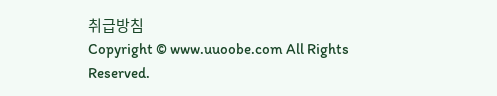취급방침
Copyright © www.uuoobe.com All Rights Reserved.